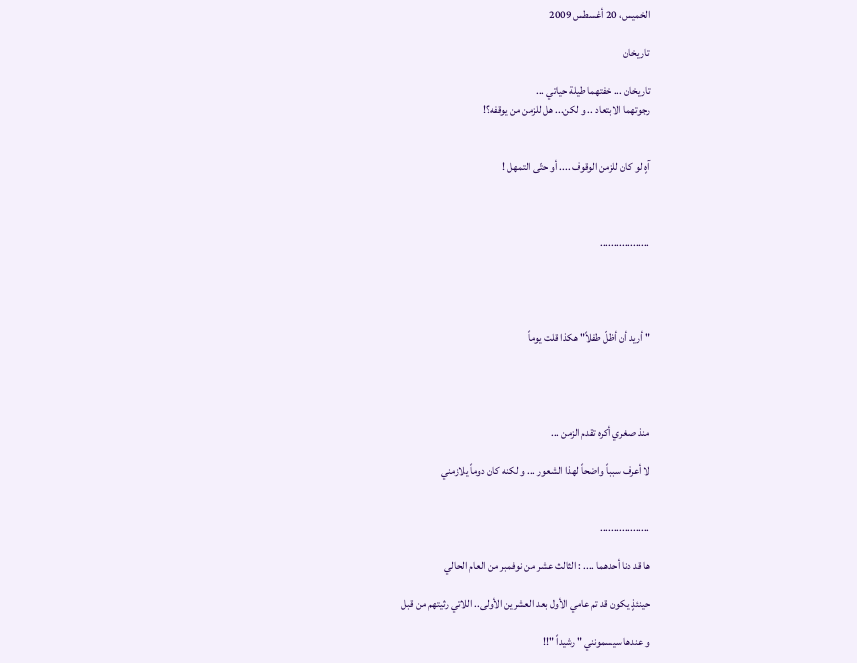الخميس، 20 أغسطس 2009

تاريخان

تاريخان ... خفتهما طيلة حياتي ...
رجوتهما الابتعاد .. و لكن... هل للزمن من يوقفه؟!


آهٍ لو كان للزمن الوقوف .... أو حتّى التمهل !



..................




" أريد أن أظلّ طفلاً" هكذا قلت يوماً




منذ صغري أكره تقدم الزمن ...

لا أعرف سبباً واضحاً لهذا الشعور ... و لكنه كان دوماً يلازمني


..................

ها قد دنا أحدهما .... : الثالث عشر من نوفمبر من العام الحالي

حينئذٍ يكون قد تم عامي الأول بعد العشرين الأولى.. اللاتي رثيتهم من قبل

و عندها سيسمونني " رشيداً "!!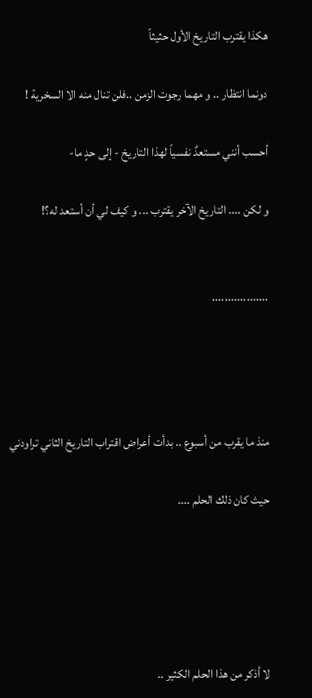هكذا يقترب التاريخ الأول حثيثاً

دونما انتظار .. و مهما رجوت الزمن ..فلن تنال منه الا السخرية !

أحسب أنني مستعدٌ نفسياً لهذا التاريخ - إلى حدٍ ما-

و لكن .... التاريخ الآخر يقترب ... و كيف لي أن أستعد له؟!


..................




منذ ما يقرب من أسبوع .. بدأت أعراض اقتراب التاريخ الثاني تراودني

حيث كان ذلك الحلم ....





لا أذكر من هذا الحلم الكثير ..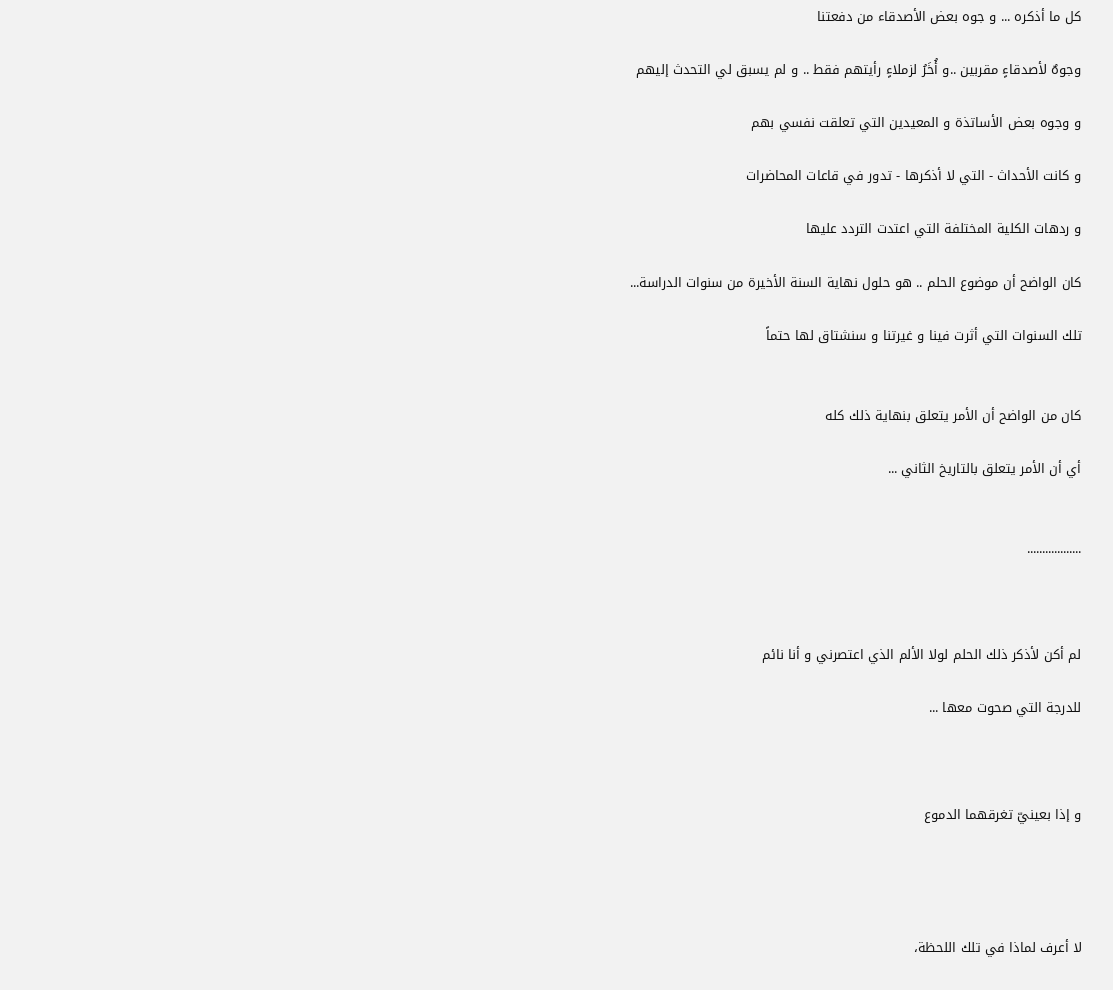كل ما أذكره ... و جوه بعض الأصدقاء من دفعتنا

وجوهٌ لأصدقاءٍ مقربين ..و أُخَرُ لزملاءٍ رأيتهم فقط .. و لم يسبق لي التحدث إليهم

و وجوه بعض الأساتذة و المعيدين التي تعلقت نفسي بهم

و كانت الأحداث - التي لا أذكرها - تدور في قاعات المحاضرات

و ردهات الكلية المختلفة التي اعتدت التردد عليها

كان الواضح أن موضوع الحلم .. هو حلول نهاية السنة الأخيرة من سنوات الدراسة...

تلك السنوات التي أثرت فينا و غيرتنا و سنشتاق لها حتماً


كان من الواضح أن الأمر يتعلق بنهاية ذلك كله

أي أن الأمر يتعلق بالتاريخ الثاني ...


..................



لم أكن لأذكر ذلك الحلم لولا الألم الذي اعتصرني و أنا نائم

للدرجة التي صحوت معها ...



و إذا بعينيّ تغرقهما الدموع




لا أعرف لماذا في تلك اللحظة،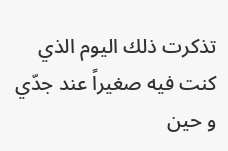تذكرت ذلك اليوم الذي كنت فيه صغيراً عند جدّي
و حين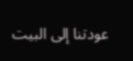عودتنا إلى البيت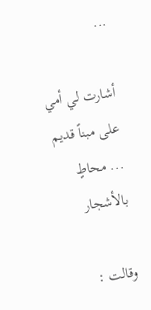...

أشارت لي أمي على مبناً قديم ... محاطٍ بالأشجار

وقالت :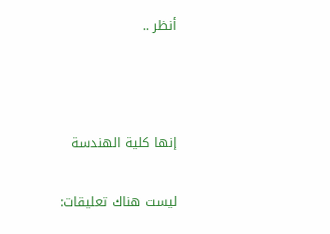أنظر ..



إنها كلية الهندسة

ليست هناك تعليقات: